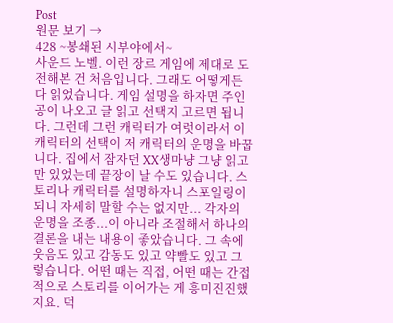Post
원문 보기 →
428 ~봉쇄된 시부야에서~
사운드 노벨. 이런 장르 게임에 제대로 도전해본 건 처음입니다. 그래도 어떻게든 다 읽었습니다. 게임 설명을 하자면 주인공이 나오고 글 읽고 선택지 고르면 됩니다. 그런데 그런 캐릭터가 여럿이라서 이 캐릭터의 선택이 저 캐릭터의 운명을 바꿉니다. 집에서 잠자던 XX생마냥 그냥 읽고만 있었는데 끝장이 날 수도 있습니다. 스토리나 캐릭터를 설명하자니 스포일링이 되니 자세히 말할 수는 없지만... 각자의 운명을 조종...이 아니라 조절해서 하나의 결론을 내는 내용이 좋았습니다. 그 속에 웃음도 있고 감동도 있고 약빨도 있고 그렇습니다. 어떤 때는 직접, 어떤 때는 간접적으로 스토리를 이어가는 게 흥미진진했지요. 덕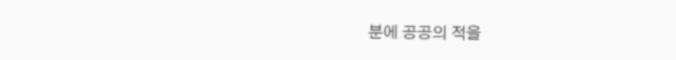분에 공공의 적을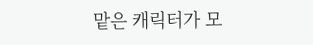맡은 캐릭터가 모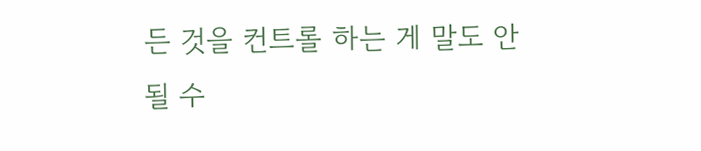든 것을 컨트롤 하는 게 말도 안 될 수